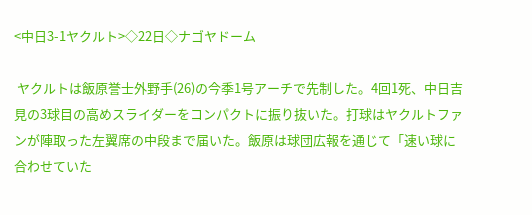<中日3-1ヤクルト>◇22日◇ナゴヤドーム

 ヤクルトは飯原誉士外野手(26)の今季1号アーチで先制した。4回1死、中日吉見の3球目の高めスライダーをコンパクトに振り抜いた。打球はヤクルトファンが陣取った左翼席の中段まで届いた。飯原は球団広報を通じて「速い球に合わせていた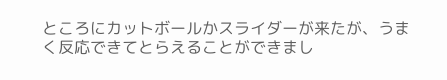ところにカットボールかスライダーが来たが、うまく反応できてとらえることができまし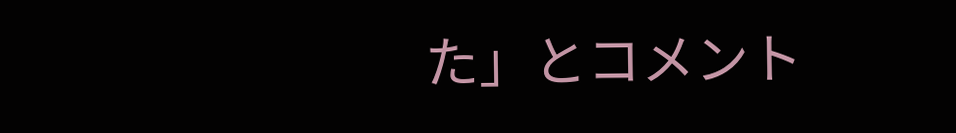た」とコメント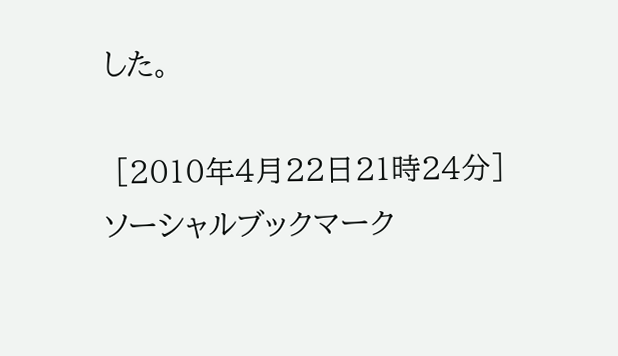した。

 [2010年4月22日21時24分]ソーシャルブックマーク